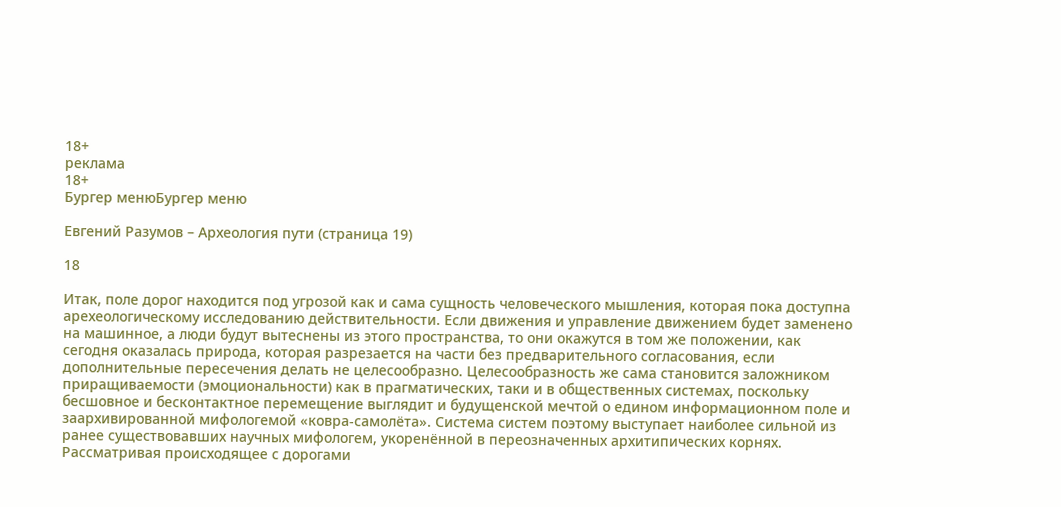18+
реклама
18+
Бургер менюБургер меню

Евгений Разумов – Археология пути (страница 19)

18

Итак, поле дорог находится под угрозой как и сама сущность человеческого мышления, которая пока доступна арехеологическому исследованию действительности. Если движения и управление движением будет заменено на машинное, а люди будут вытеснены из этого пространства, то они окажутся в том же положении, как сегодня оказалась природа, которая разрезается на части без предварительного согласования, если дополнительные пересечения делать не целесообразно. Целесообразность же сама становится заложником приращиваемости (эмоциональности) как в прагматических, таки и в общественных системах, поскольку бесшовное и бесконтактное перемещение выглядит и будущенской мечтой о едином информационном поле и заархивированной мифологемой «ковра-самолёта». Система систем поэтому выступает наиболее сильной из ранее существовавших научных мифологем, укоренённой в переозначенных архитипических корнях. Рассматривая происходящее с дорогами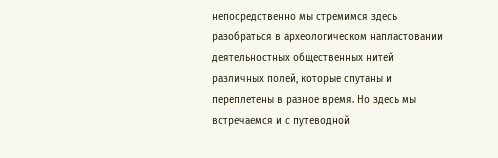непосредственно мы стремимся здесь разобраться в археологическом напластовании деятельностных общественных нитей различных полей, которые спутаны и переплетены в разное время. Но здесь мы встречаемся и с путеводной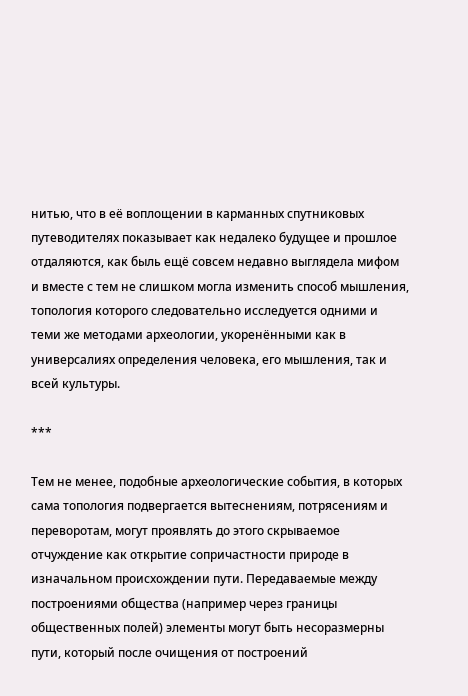нитью, что в её воплощении в карманных спутниковых путеводителях показывает как недалеко будущее и прошлое отдаляются, как быль ещё совсем недавно выглядела мифом и вместе с тем не слишком могла изменить способ мышления, топология которого следовательно исследуется одними и теми же методами археологии, укоренёнными как в универсалиях определения человека, его мышления, так и всей культуры.

***

Тем не менее, подобные археологические события, в которых сама топология подвергается вытеснениям, потрясениям и переворотам, могут проявлять до этого скрываемое отчуждение как открытие сопричастности природе в изначальном происхождении пути. Передаваемые между построениями общества (например через границы общественных полей) элементы могут быть несоразмерны пути, который после очищения от построений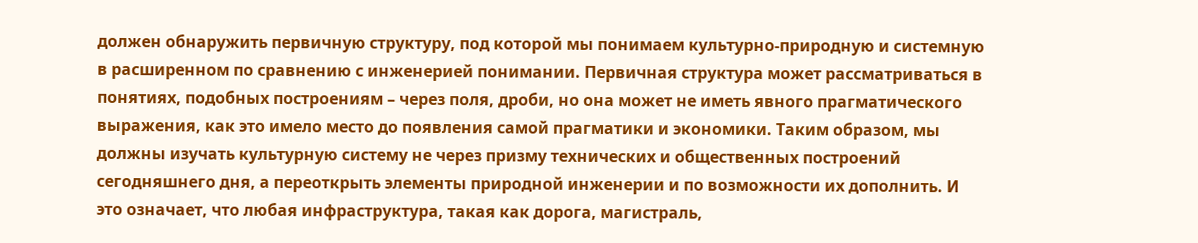должен обнаружить первичную структуру, под которой мы понимаем культурно-природную и системную в расширенном по сравнению с инженерией понимании. Первичная структура может рассматриваться в понятиях, подобных построениям – через поля, дроби, но она может не иметь явного прагматического выражения, как это имело место до появления самой прагматики и экономики. Таким образом, мы должны изучать культурную систему не через призму технических и общественных построений сегодняшнего дня, а переоткрыть элементы природной инженерии и по возможности их дополнить. И это означает, что любая инфраструктура, такая как дорога, магистраль,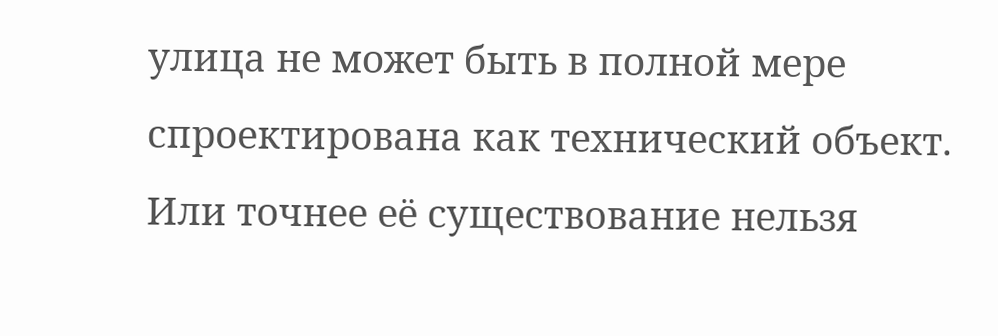улица не может быть в полной мере спроектирована как технический объект. Или точнее её существование нельзя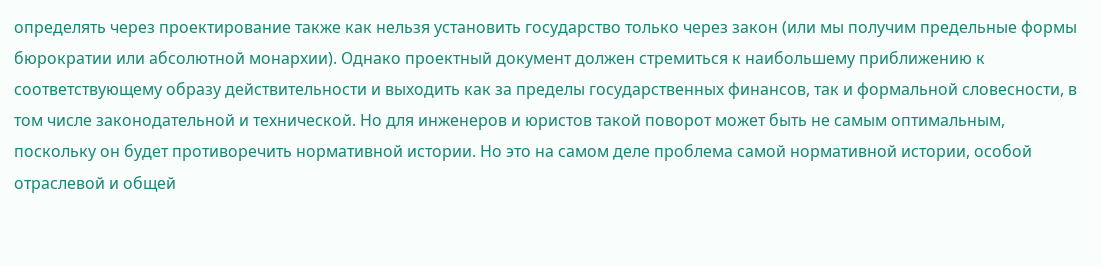определять через проектирование также как нельзя установить государство только через закон (или мы получим предельные формы бюрократии или абсолютной монархии). Однако проектный документ должен стремиться к наибольшему приближению к соответствующему образу действительности и выходить как за пределы государственных финансов, так и формальной словесности, в том числе законодательной и технической. Но для инженеров и юристов такой поворот может быть не самым оптимальным, поскольку он будет противоречить нормативной истории. Но это на самом деле проблема самой нормативной истории, особой отраслевой и общей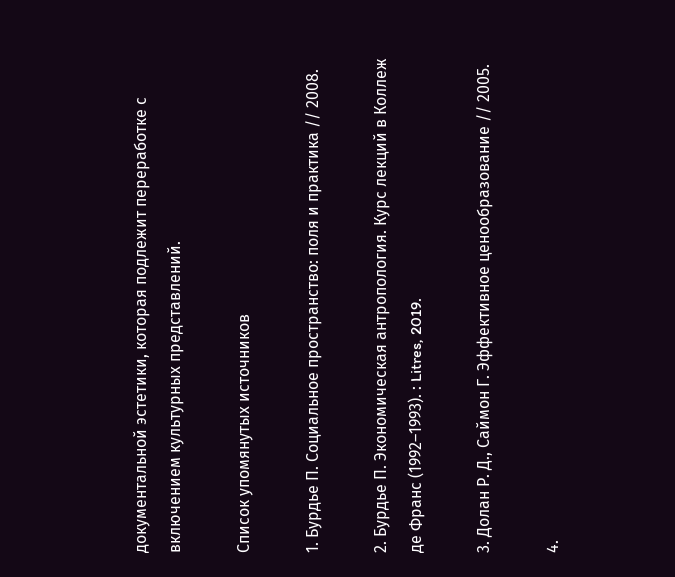документальной эстетики, которая подлежит переработке с включением культурных представлений.

Список упомянутых источников

1. Бурдье П. Социальное пространство: поля и практика // 2008.

2. Бурдье П. Экономическая антропология. Курс лекций в Коллеж де Франс (1992–1993). : Litres, 2019.

3. Долан Р. Д., Саймон Г. Эффективное ценообразование // 2005.

4.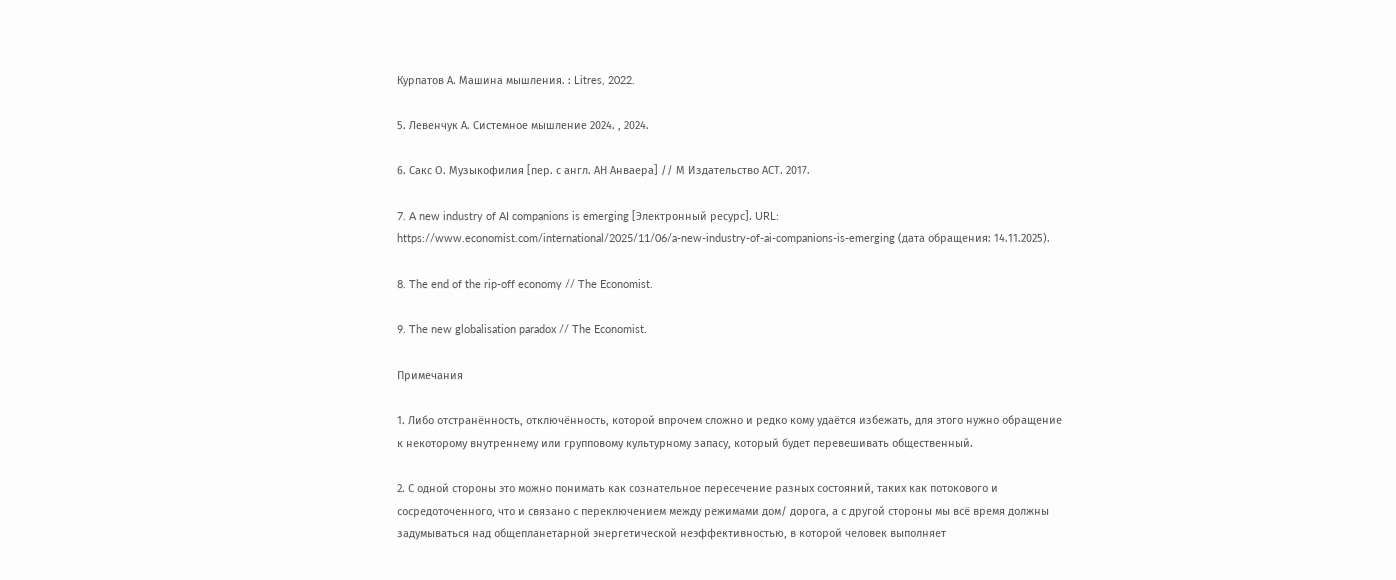Курпатов А. Машина мышления. : Litres, 2022.

5. Левенчук А. Системное мышление 2024. , 2024.

6. Сакс О. Музыкофилия [пер. с англ. АН Анваера] // М Издательство АСТ. 2017.

7. A new industry of AI companions is emerging [Электронный ресурс]. URL: https://www.economist.com/international/2025/11/06/a-new-industry-of-ai-companions-is-emerging (дата обращения: 14.11.2025).

8. The end of the rip-off economy // The Economist.

9. The new globalisation paradox // The Economist.

Примечания

1. Либо отстранённость, отключённость, которой впрочем сложно и редко кому удаётся избежать, для этого нужно обращение к некоторому внутреннему или групповому культурному запасу, который будет перевешивать общественный.

2. С одной стороны это можно понимать как сознательное пересечение разных состояний, таких как потокового и сосредоточенного, что и связано с переключением между режимами дом/ дорога, а с другой стороны мы всё время должны задумываться над общепланетарной энергетической неэффективностью, в которой человек выполняет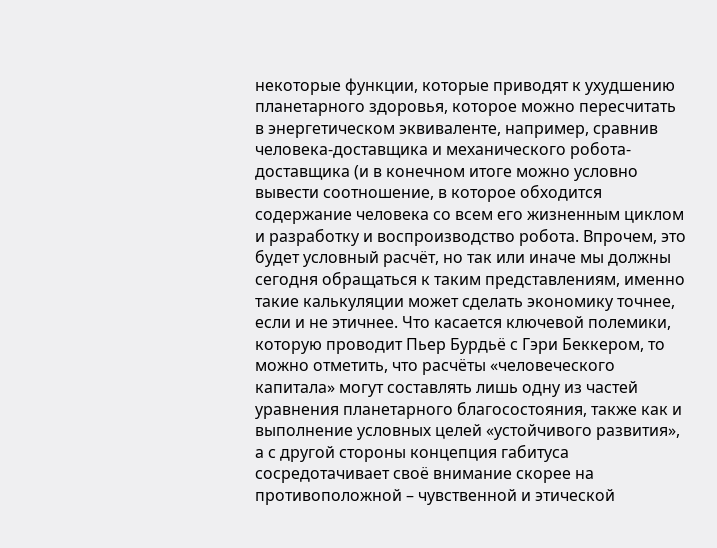некоторые функции, которые приводят к ухудшению планетарного здоровья, которое можно пересчитать в энергетическом эквиваленте, например, сравнив человека-доставщика и механического робота-доставщика (и в конечном итоге можно условно вывести соотношение, в которое обходится содержание человека со всем его жизненным циклом и разработку и воспроизводство робота. Впрочем, это будет условный расчёт, но так или иначе мы должны сегодня обращаться к таким представлениям, именно такие калькуляции может сделать экономику точнее, если и не этичнее. Что касается ключевой полемики, которую проводит Пьер Бурдьё с Гэри Беккером, то можно отметить, что расчёты «человеческого капитала» могут составлять лишь одну из частей уравнения планетарного благосостояния, также как и выполнение условных целей «устойчивого развития», а с другой стороны концепция габитуса сосредотачивает своё внимание скорее на противоположной – чувственной и этической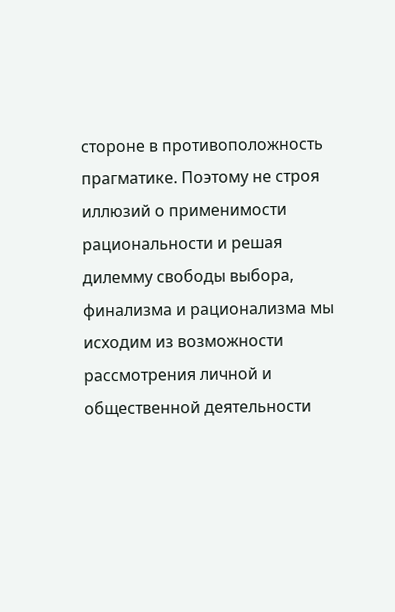стороне в противоположность прагматике. Поэтому не строя иллюзий о применимости рациональности и решая дилемму свободы выбора, финализма и рационализма мы исходим из возможности рассмотрения личной и общественной деятельности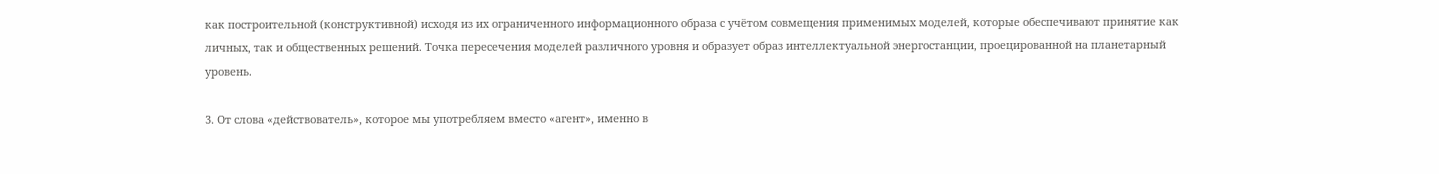как построительной (конструктивной) исходя из их ограниченного информационного образа с учётом совмещения применимых моделей, которые обеспечивают принятие как личных, так и общественных решений. Точка пересечения моделей различного уровня и образует образ интеллектуальной энергостанции, проецированной на планетарный уровень.

3. От слова «действователь», которое мы употребляем вместо «агент», именно в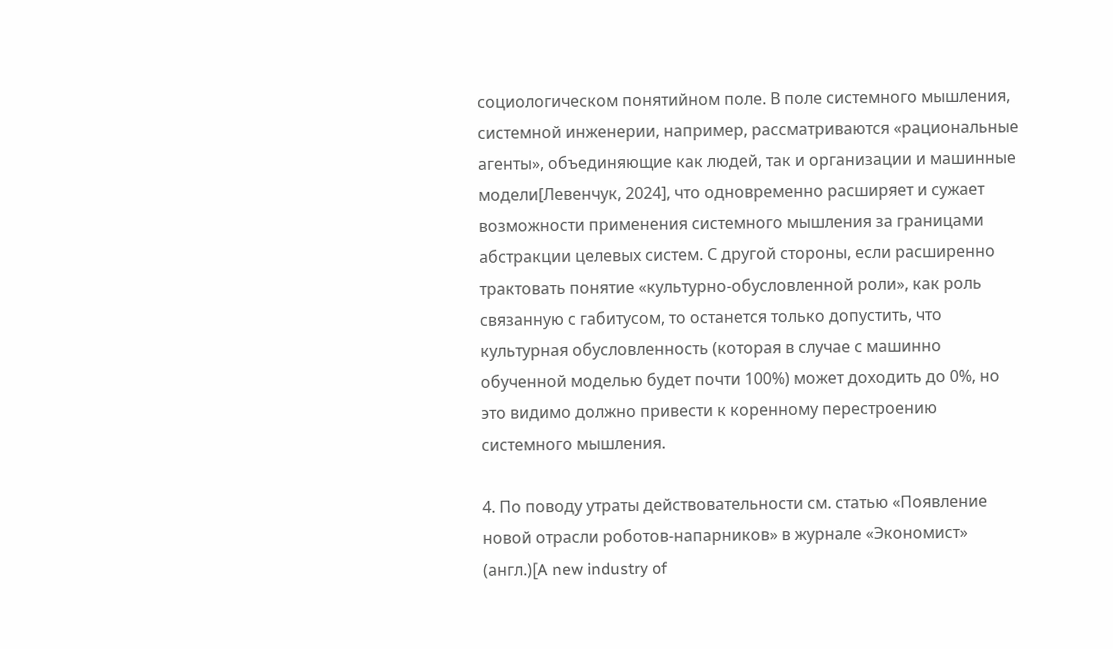социологическом понятийном поле. В поле системного мышления, системной инженерии, например, рассматриваются «рациональные агенты», объединяющие как людей, так и организации и машинные модели[Левенчук, 2024], что одновременно расширяет и сужает возможности применения системного мышления за границами абстракции целевых систем. С другой стороны, если расширенно трактовать понятие «культурно-обусловленной роли», как роль связанную с габитусом, то останется только допустить, что культурная обусловленность (которая в случае с машинно обученной моделью будет почти 100%) может доходить до 0%, но это видимо должно привести к коренному перестроению системного мышления.

4. По поводу утраты действовательности см. статью «Появление новой отрасли роботов-напарников» в журнале «Экономист» (англ.)[A new industry of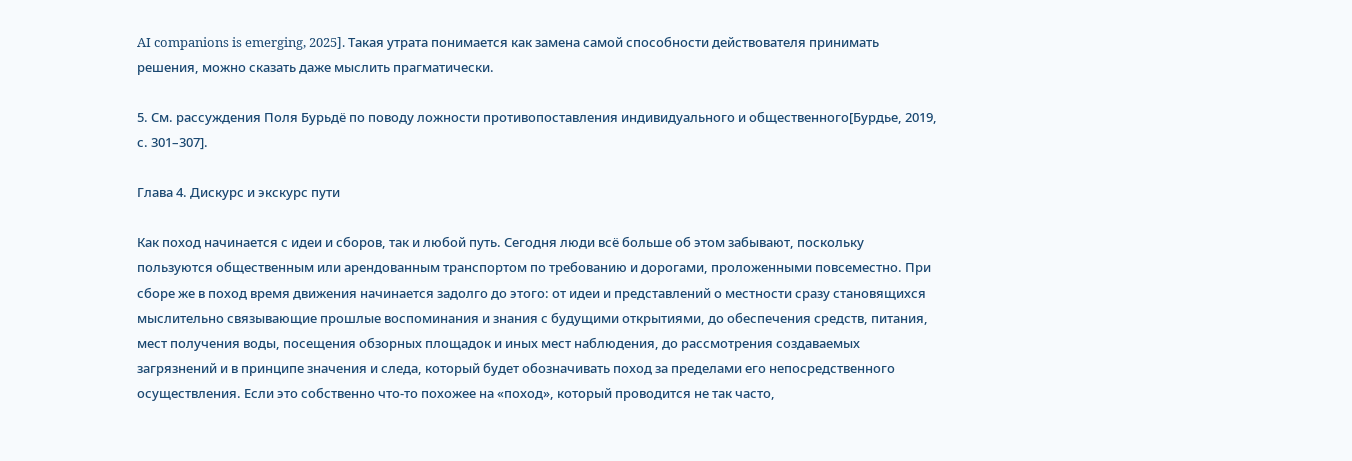AI companions is emerging, 2025]. Такая утрата понимается как замена самой способности действователя принимать решения, можно сказать даже мыслить прагматически.

5. См. рассуждения Поля Бурьдё по поводу ложности противопоставления индивидуального и общественного[Бурдье, 2019, с. 301–307].

Глава 4. Дискурс и экскурс пути

Как поход начинается с идеи и сборов, так и любой путь. Сегодня люди всё больше об этом забывают, поскольку пользуются общественным или арендованным транспортом по требованию и дорогами, проложенными повсеместно. При сборе же в поход время движения начинается задолго до этого: от идеи и представлений о местности сразу становящихся мыслительно связывающие прошлые воспоминания и знания с будущими открытиями, до обеспечения средств, питания, мест получения воды, посещения обзорных площадок и иных мест наблюдения, до рассмотрения создаваемых загрязнений и в принципе значения и следа, который будет обозначивать поход за пределами его непосредственного осуществления. Если это собственно что-то похожее на «поход», который проводится не так часто,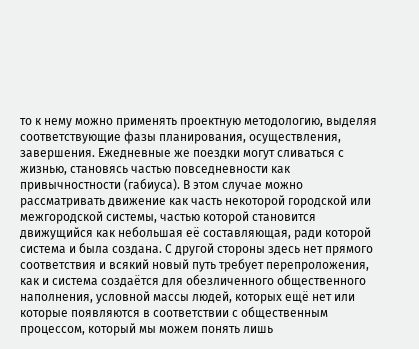то к нему можно применять проектную методологию, выделяя соответствующие фазы планирования, осуществления, завершения. Ежедневные же поездки могут сливаться с жизнью, становясь частью повседневности как привычностности (габиуса). В этом случае можно рассматривать движение как часть некоторой городской или межгородской системы, частью которой становится движущийся как небольшая её составляющая, ради которой система и была создана. С другой стороны здесь нет прямого соответствия и всякий новый путь требует перепроложения, как и система создаётся для обезличенного общественного наполнения, условной массы людей, которых ещё нет или которые появляются в соответствии с общественным процессом, который мы можем понять лишь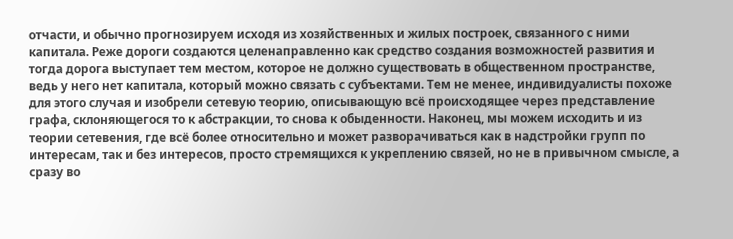отчасти, и обычно прогнозируем исходя из хозяйственных и жилых построек, связанного с ними капитала. Реже дороги создаются целенаправленно как средство создания возможностей развития и тогда дорога выступает тем местом, которое не должно существовать в общественном пространстве, ведь у него нет капитала, который можно связать с субъектами. Тем не менее, индивидуалисты похоже для этого случая и изобрели сетевую теорию, описывающую всё происходящее через представление графа, склоняющегося то к абстракции, то снова к обыденности. Наконец, мы можем исходить и из теории сетевения, где всё более относительно и может разворачиваться как в надстройки групп по интересам, так и без интересов, просто стремящихся к укреплению связей, но не в привычном смысле, а сразу во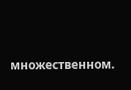множественном.